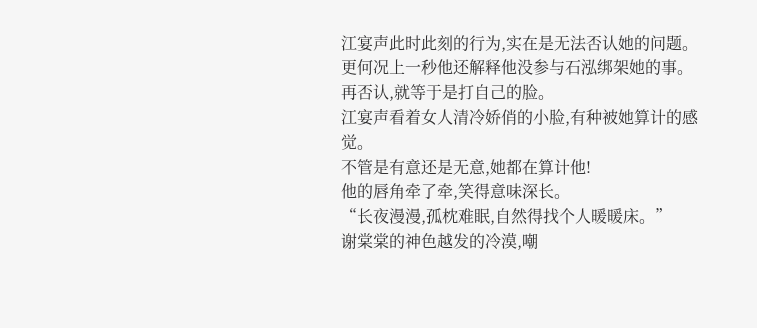江宴声此时此刻的行为,实在是无法否认她的问题。
更何况上一秒他还解释他没参与石泓绑架她的事。
再否认,就等于是打自己的脸。
江宴声看着女人清冷娇俏的小脸,有种被她算计的感觉。
不管是有意还是无意,她都在算计他!
他的唇角牵了牵,笑得意味深长。
“长夜漫漫,孤枕难眠,自然得找个人暖暖床。”
谢棠棠的神色越发的冷漠,嘲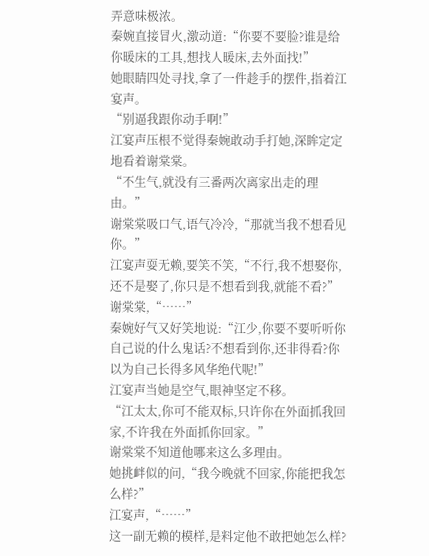弄意味极浓。
秦婉直接冒火,激动道:“你要不要脸?谁是给你暖床的工具,想找人暖床,去外面找!”
她眼睛四处寻找,拿了一件趁手的摆件,指着江宴声。
“别逼我跟你动手啊!”
江宴声压根不觉得秦婉敢动手打她,深眸定定地看着谢棠棠。
“不生气,就没有三番两次离家出走的理由。”
谢棠棠吸口气,语气冷冷,“那就当我不想看见你。”
江宴声耍无赖,要笑不笑,“不行,我不想娶你,还不是娶了,你只是不想看到我,就能不看?”
谢棠棠,“……”
秦婉好气又好笑地说:“江少,你要不要听听你自己说的什么鬼话?不想看到你,还非得看?你以为自己长得多风华绝代呢!”
江宴声当她是空气,眼神坚定不移。
“江太太,你可不能双标,只许你在外面抓我回家,不许我在外面抓你回家。”
谢棠棠不知道他哪来这么多理由。
她挑衅似的问,“我今晚就不回家,你能把我怎么样?”
江宴声,“……”
这一副无赖的模样,是料定他不敢把她怎么样?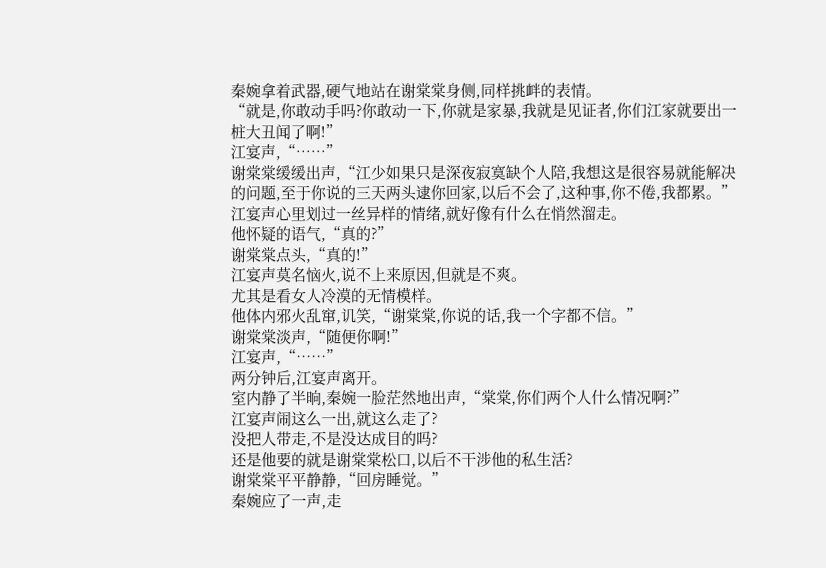秦婉拿着武器,硬气地站在谢棠棠身侧,同样挑衅的表情。
“就是,你敢动手吗?你敢动一下,你就是家暴,我就是见证者,你们江家就要出一桩大丑闻了啊!”
江宴声,“……”
谢棠棠缓缓出声,“江少如果只是深夜寂寞缺个人陪,我想这是很容易就能解决的问题,至于你说的三天两头逮你回家,以后不会了,这种事,你不倦,我都累。”
江宴声心里划过一丝异样的情绪,就好像有什么在悄然溜走。
他怀疑的语气,“真的?”
谢棠棠点头,“真的!”
江宴声莫名恼火,说不上来原因,但就是不爽。
尤其是看女人冷漠的无情模样。
他体内邪火乱窜,讥笑,“谢棠棠,你说的话,我一个字都不信。”
谢棠棠淡声,“随便你啊!”
江宴声,“……”
两分钟后,江宴声离开。
室内静了半晌,秦婉一脸茫然地出声,“棠棠,你们两个人什么情况啊?”
江宴声闹这么一出,就这么走了?
没把人带走,不是没达成目的吗?
还是他要的就是谢棠棠松口,以后不干涉他的私生活?
谢棠棠平平静静,“回房睡觉。”
秦婉应了一声,走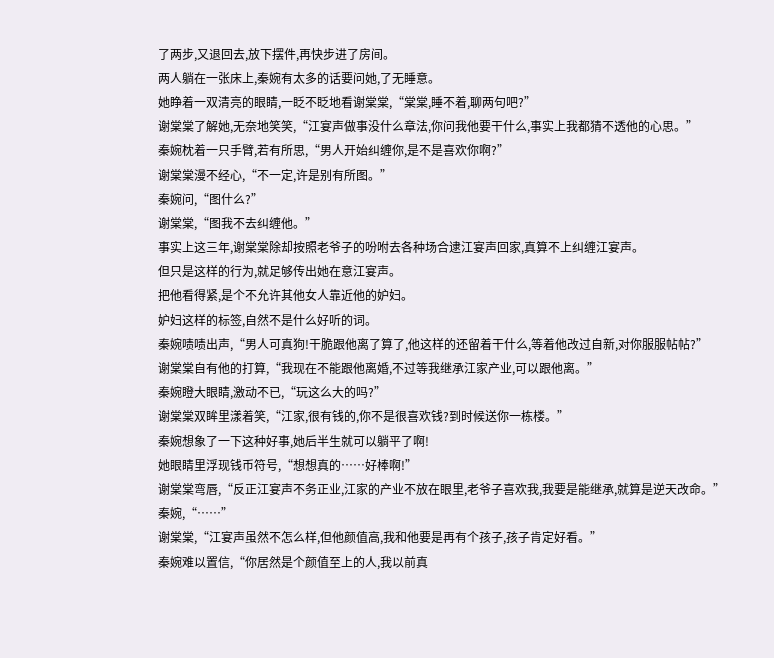了两步,又退回去,放下摆件,再快步进了房间。
两人躺在一张床上,秦婉有太多的话要问她,了无睡意。
她睁着一双清亮的眼睛,一眨不眨地看谢棠棠,“棠棠,睡不着,聊两句吧?”
谢棠棠了解她,无奈地笑笑,“江宴声做事没什么章法,你问我他要干什么,事实上我都猜不透他的心思。”
秦婉枕着一只手臂,若有所思,“男人开始纠缠你,是不是喜欢你啊?”
谢棠棠漫不经心,“不一定,许是别有所图。”
秦婉问,“图什么?”
谢棠棠,“图我不去纠缠他。”
事实上这三年,谢棠棠除却按照老爷子的吩咐去各种场合逮江宴声回家,真算不上纠缠江宴声。
但只是这样的行为,就足够传出她在意江宴声。
把他看得紧,是个不允许其他女人靠近他的妒妇。
妒妇这样的标签,自然不是什么好听的词。
秦婉啧啧出声,“男人可真狗!干脆跟他离了算了,他这样的还留着干什么,等着他改过自新,对你服服帖帖?”
谢棠棠自有他的打算,“我现在不能跟他离婚,不过等我继承江家产业,可以跟他离。”
秦婉瞪大眼睛,激动不已,“玩这么大的吗?”
谢棠棠双眸里漾着笑,“江家,很有钱的,你不是很喜欢钱?到时候送你一栋楼。”
秦婉想象了一下这种好事,她后半生就可以躺平了啊!
她眼睛里浮现钱币符号,“想想真的……好棒啊!”
谢棠棠弯唇,“反正江宴声不务正业,江家的产业不放在眼里,老爷子喜欢我,我要是能继承,就算是逆天改命。”
秦婉,“……”
谢棠棠,“江宴声虽然不怎么样,但他颜值高,我和他要是再有个孩子,孩子肯定好看。”
秦婉难以置信,“你居然是个颜值至上的人,我以前真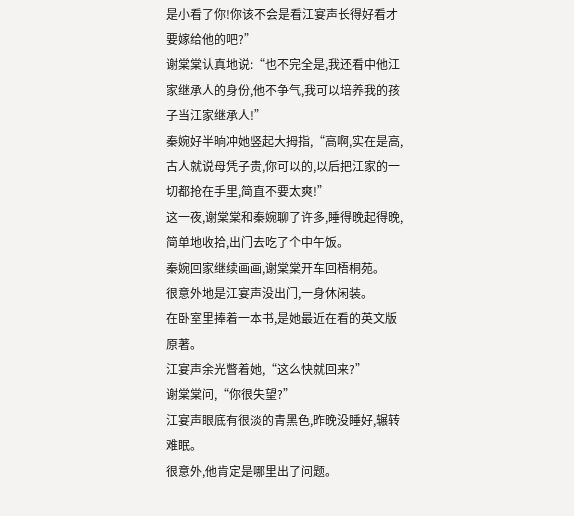是小看了你!你该不会是看江宴声长得好看才要嫁给他的吧?”
谢棠棠认真地说:“也不完全是,我还看中他江家继承人的身份,他不争气,我可以培养我的孩子当江家继承人!”
秦婉好半晌冲她竖起大拇指,“高啊,实在是高,古人就说母凭子贵,你可以的,以后把江家的一切都抢在手里,简直不要太爽!”
这一夜,谢棠棠和秦婉聊了许多,睡得晚起得晚,简单地收拾,出门去吃了个中午饭。
秦婉回家继续画画,谢棠棠开车回梧桐苑。
很意外地是江宴声没出门,一身休闲装。
在卧室里捧着一本书,是她最近在看的英文版原著。
江宴声余光瞥着她,“这么快就回来?”
谢棠棠问,“你很失望?”
江宴声眼底有很淡的青黑色,昨晚没睡好,辗转难眠。
很意外,他肯定是哪里出了问题。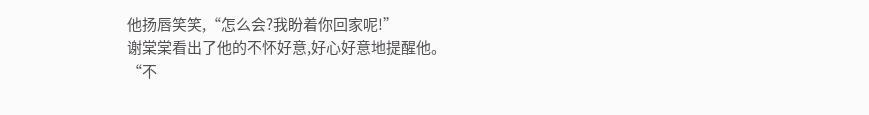他扬唇笑笑,“怎么会?我盼着你回家呢!”
谢棠棠看出了他的不怀好意,好心好意地提醒他。
“不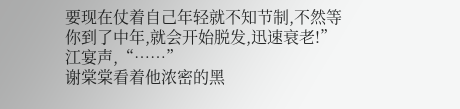要现在仗着自己年轻就不知节制,不然等你到了中年,就会开始脱发,迅速衰老!”
江宴声,“……”
谢棠棠看着他浓密的黑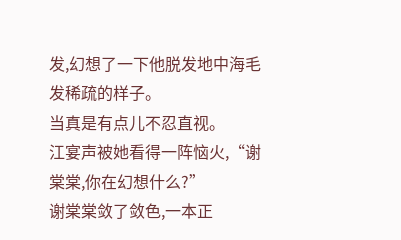发,幻想了一下他脱发地中海毛发稀疏的样子。
当真是有点儿不忍直视。
江宴声被她看得一阵恼火,“谢棠棠,你在幻想什么?”
谢棠棠敛了敛色,一本正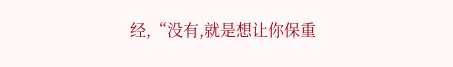经,“没有,就是想让你保重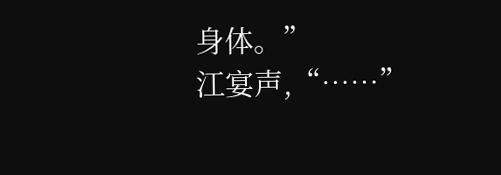身体。”
江宴声,“……”